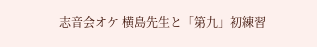志音会オケ 横島先生と「第九」初練習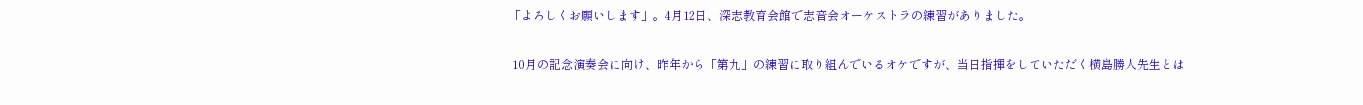「よろしくお願いします」。4月12日、深志教育会館で志音会オーケストラの練習がありました。

 10月の記念演奏会に向け、昨年から「第九」の練習に取り組んでいるオケですが、当日指揮をしていただく横島勝人先生とは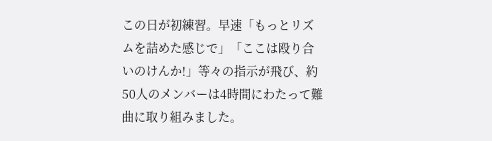この日が初練習。早速「もっとリズムを詰めた感じで」「ここは殴り合いのけんか!」等々の指示が飛び、約50人のメンバーは4時間にわたって難曲に取り組みました。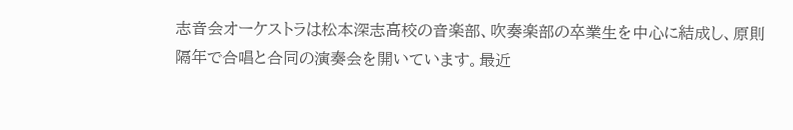志音会オーケストラは松本深志高校の音楽部、吹奏楽部の卒業生を中心に結成し、原則隔年で合唱と合同の演奏会を開いています。最近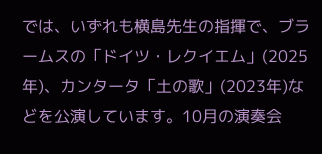では、いずれも横島先生の指揮で、ブラームスの「ドイツ・レクイエム」(2025年)、カンタータ「土の歌」(2023年)などを公演しています。10月の演奏会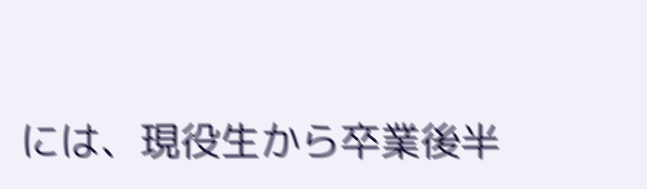には、現役生から卒業後半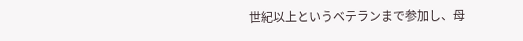世紀以上というベテランまで参加し、母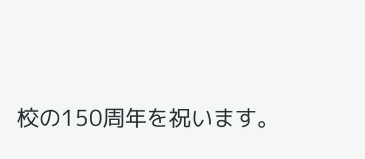校の150周年を祝います。